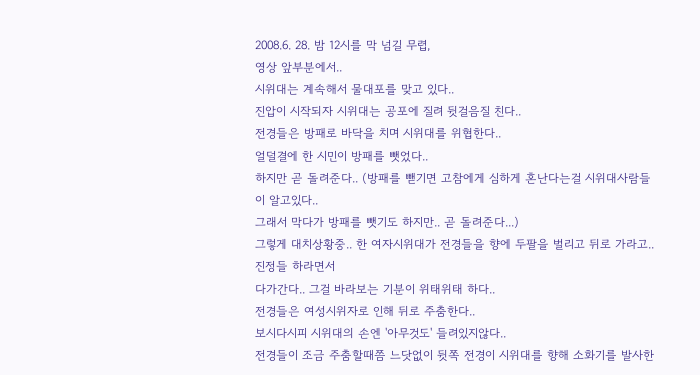2008.6. 28. 밤 12시를 막 넘길 무렵,
영상 앞부분에서..
시위대는 계속해서 물대포를 맞고 있다..
진압이 시작되자 시위대는 공포에 질려 뒷걸음질 친다..
전경들은 방패로 바닥을 치며 시위대를 위협한다..
얼덜결에 한 시민이 방패를 뺏었다..
하지만 곧 돌려준다.. (방패를 뺃기면 고참에게 심하게 혼난다는걸 시위대사람들이 알고있다..
그래서 막다가 방패를 뺏기도 하지만.. 곧 돌려준다...)
그렇게 대치상황중.. 한 여자시위대가 전경들을 향에 두팔을 벌리고 뒤로 가라고.. 진정들 하라면서
다가간다.. 그걸 바라보는 기분이 위태위태 하다..
전경들은 여성시위자로 인해 뒤로 주춤한다..
보시다시피 시위대의 손엔 '아무것도' 들려있지않다..
전경들이 조금 주춤할때쯤 느닷없이 뒷쪽 전경이 시위대를 향해 소화기를 발사한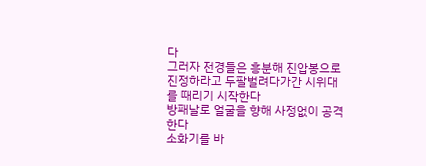다
그러자 전경들은 흥분해 진압봉으로 진정하라고 두팔벌려다가간 시위대를 때리기 시작한다
방패날로 얼굴을 향해 사정없이 공격한다
소화기를 바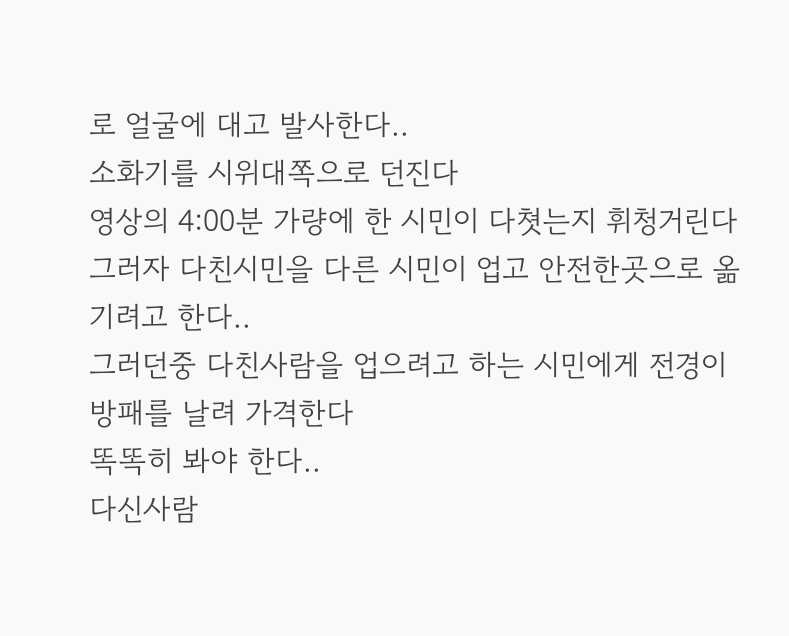로 얼굴에 대고 발사한다..
소화기를 시위대쪽으로 던진다
영상의 4:00분 가량에 한 시민이 다쳣는지 휘청거린다
그러자 다친시민을 다른 시민이 업고 안전한곳으로 옮기려고 한다..
그러던중 다친사람을 업으려고 하는 시민에게 전경이 방패를 날려 가격한다
똑똑히 봐야 한다..
다신사람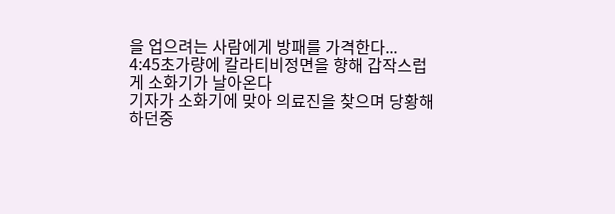을 업으려는 사람에게 방패를 가격한다...
4:45초가량에 칼라티비정면을 향해 갑작스럽게 소화기가 날아온다
기자가 소화기에 맞아 의료진을 찾으며 당황해하던중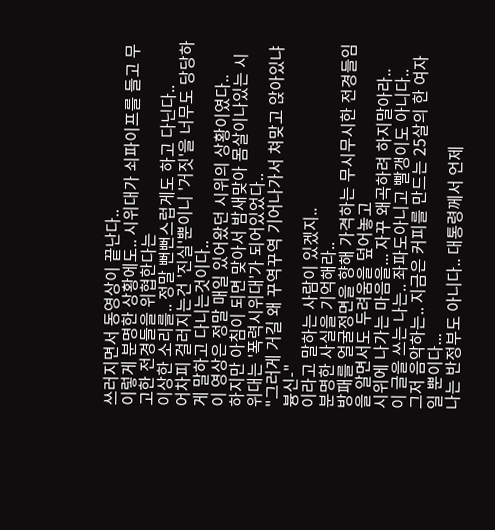쓰러지면서 동영상이 끝난다..
이렇게 분명한 상황에도.. 시위대가 쇠파이프를 들고 무고한 전경들을 위협한다는
이상한 소리를.. 정말 뻔뻔스럽게도 하고 다닌다..
어차피 걸러지는건 '진실'뿐이니 '거짓'을 너무도 당당하게 말하고 다니는것이다..
이 영상은 정말 매일 있어왔던 시위의 상황이였다..
하지만 아침이 되면 맞아서 밤새맞아 몸살이나있는 시위대는 '폭력시위대'가 되어있었다..
"그러게 거길 왜 꾸역꾸역 기어나가서 쳐맞고 앉아있냐 븅신-"
이라고 말하는 사람이 있겠지..
분명한 사실을 기억해라..
방패를 얼굴정면을 향해 가격하는 무시무시한 전경들임을 알면서도 두려움을 덮어놓고
시위에 나가는 마음을... 자꾸 왜곡하려 하지말아라..
이 글을 쓰는 나는.. 좌파도아니고 빨갱이도 아니다..
그저 음악하는.. 지금은 커피를 만드는 25살의 한 여자일 뿐이다...
나는 반정부도 아니다.. 대통령께서 언제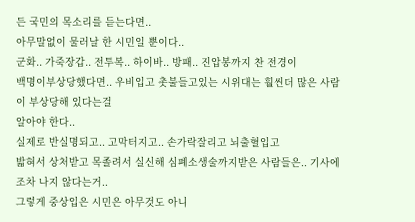든 국민의 목소리를 듣는다면..
아무말없이 물러날 한 시민일 뿐이다..
군화.. 가죽장갑.. 전투복.. 하이바.. 방패.. 진압봉까지 찬 전경이
백명이부상당했다면.. 우비입고 촛불들고있는 시위대는 훨씬더 많은 사람이 부상당해 있다는걸
알아야 한다..
실제로 반실명되고.. 고막터지고.. 손가락잘리고 뇌출혈입고
밟혀서 상처받고 목졸려서 실신해 심폐소생술까지받은 사람들은.. 기사에조차 나지 않다는거..
그렇게 중상입은 시민은 아무것도 아니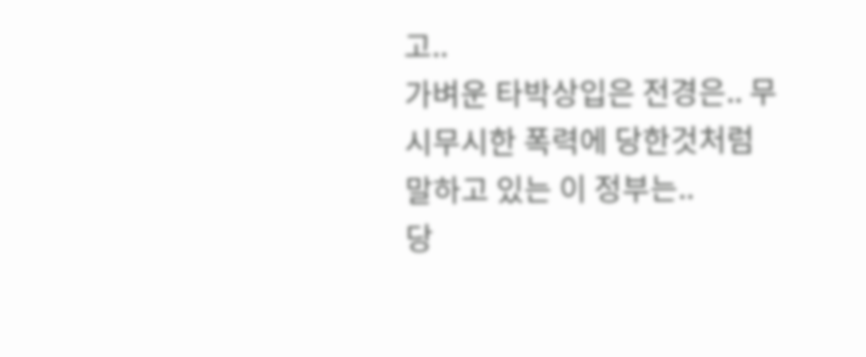고..
가벼운 타박상입은 전경은.. 무시무시한 폭력에 당한것처럼 말하고 있는 이 정부는..
당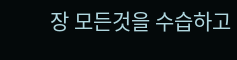장 모든것을 수습하고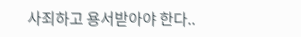사죄하고 용서받아야 한다..